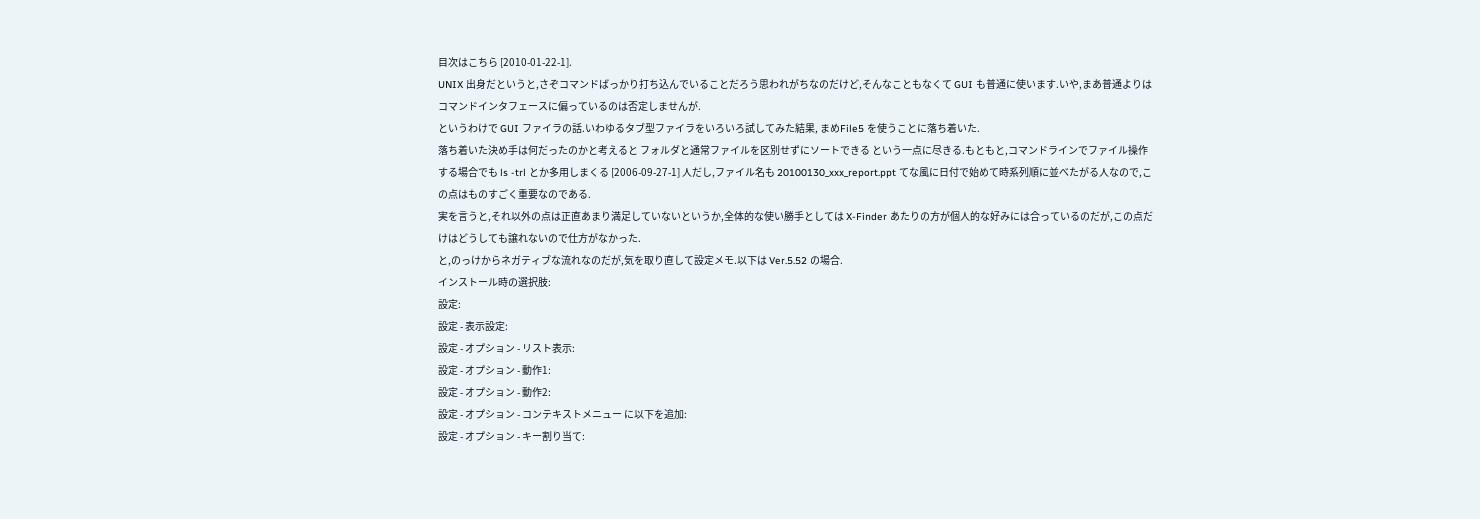目次はこちら [2010-01-22-1].
UNIX 出身だというと,さぞコマンドばっかり打ち込んでいることだろう思われがちなのだけど,そんなこともなくて GUI も普通に使います.いや,まあ普通よりはコマンドインタフェースに偏っているのは否定しませんが.
というわけで GUI ファイラの話.いわゆるタブ型ファイラをいろいろ試してみた結果, まめFile5 を使うことに落ち着いた.
落ち着いた決め手は何だったのかと考えると フォルダと通常ファイルを区別せずにソートできる という一点に尽きる.もともと,コマンドラインでファイル操作する場合でも ls -trl とか多用しまくる [2006-09-27-1] 人だし,ファイル名も 20100130_xxx_report.ppt てな風に日付で始めて時系列順に並べたがる人なので,この点はものすごく重要なのである.
実を言うと,それ以外の点は正直あまり満足していないというか,全体的な使い勝手としては X-Finder あたりの方が個人的な好みには合っているのだが,この点だけはどうしても譲れないので仕方がなかった.
と,のっけからネガティブな流れなのだが,気を取り直して設定メモ.以下は Ver.5.52 の場合.
インストール時の選択肢:
設定:
設定 - 表示設定:
設定 - オプション - リスト表示:
設定 - オプション - 動作1:
設定 - オプション - 動作2:
設定 - オプション - コンテキストメニュー に以下を追加:
設定 - オプション - キー割り当て: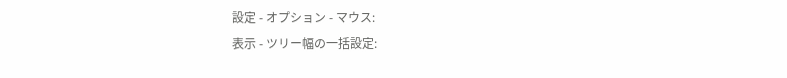設定 - オプション - マウス:
表示 - ツリー幅の一括設定: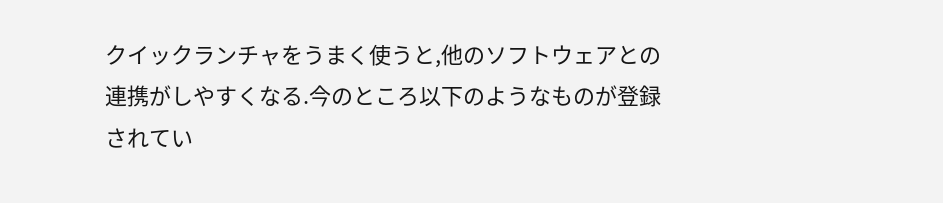クイックランチャをうまく使うと,他のソフトウェアとの連携がしやすくなる.今のところ以下のようなものが登録されてい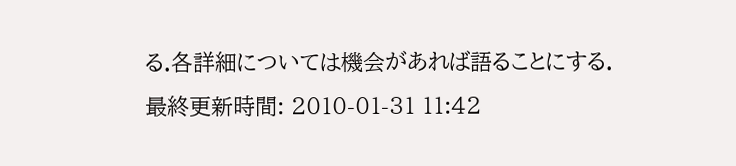る.各詳細については機会があれば語ることにする.
最終更新時間: 2010-01-31 11:42